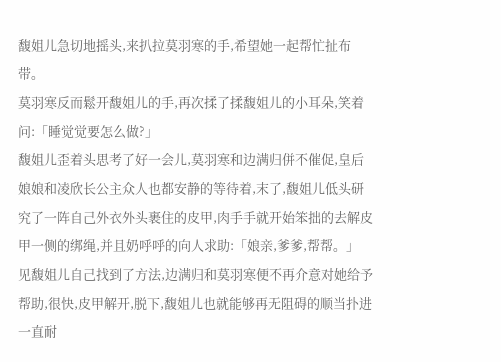馥姐儿急切地摇头,来扒拉莫羽寒的手,希望她一起帮忙扯布带。
莫羽寒反而鬆开馥姐儿的手,再次揉了揉馥姐儿的小耳朵,笑着问:「睡觉觉要怎么做?」
馥姐儿歪着头思考了好一会儿,莫羽寒和边满归併不催促,皇后娘娘和凌欣长公主众人也都安静的等待着,末了,馥姐儿低头研究了一阵自己外衣外头裹住的皮甲,肉手手就开始笨拙的去解皮甲一侧的绑绳,并且奶呼呼的向人求助:「娘亲,爹爹,帮帮。」
见馥姐儿自己找到了方法,边满归和莫羽寒便不再介意对她给予帮助,很快,皮甲解开,脱下,馥姐儿也就能够再无阻碍的顺当扑进一直耐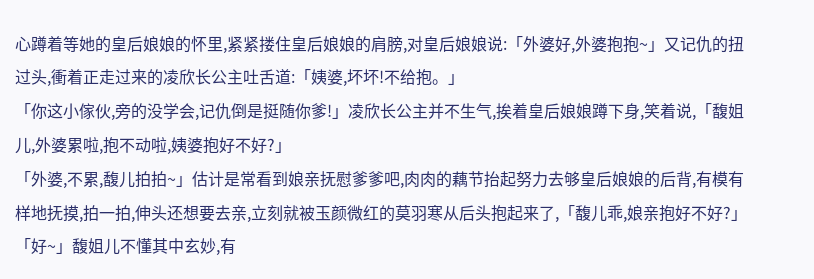心蹲着等她的皇后娘娘的怀里,紧紧搂住皇后娘娘的肩膀,对皇后娘娘说:「外婆好,外婆抱抱~」又记仇的扭过头,衝着正走过来的凌欣长公主吐舌道:「姨婆,坏坏!不给抱。」
「你这小傢伙,旁的没学会,记仇倒是挺随你爹!」凌欣长公主并不生气,挨着皇后娘娘蹲下身,笑着说,「馥姐儿,外婆累啦,抱不动啦,姨婆抱好不好?」
「外婆,不累,馥儿拍拍~」估计是常看到娘亲抚慰爹爹吧,肉肉的藕节抬起努力去够皇后娘娘的后背,有模有样地抚摸,拍一拍,伸头还想要去亲,立刻就被玉颜微红的莫羽寒从后头抱起来了,「馥儿乖,娘亲抱好不好?」
「好~」馥姐儿不懂其中玄妙,有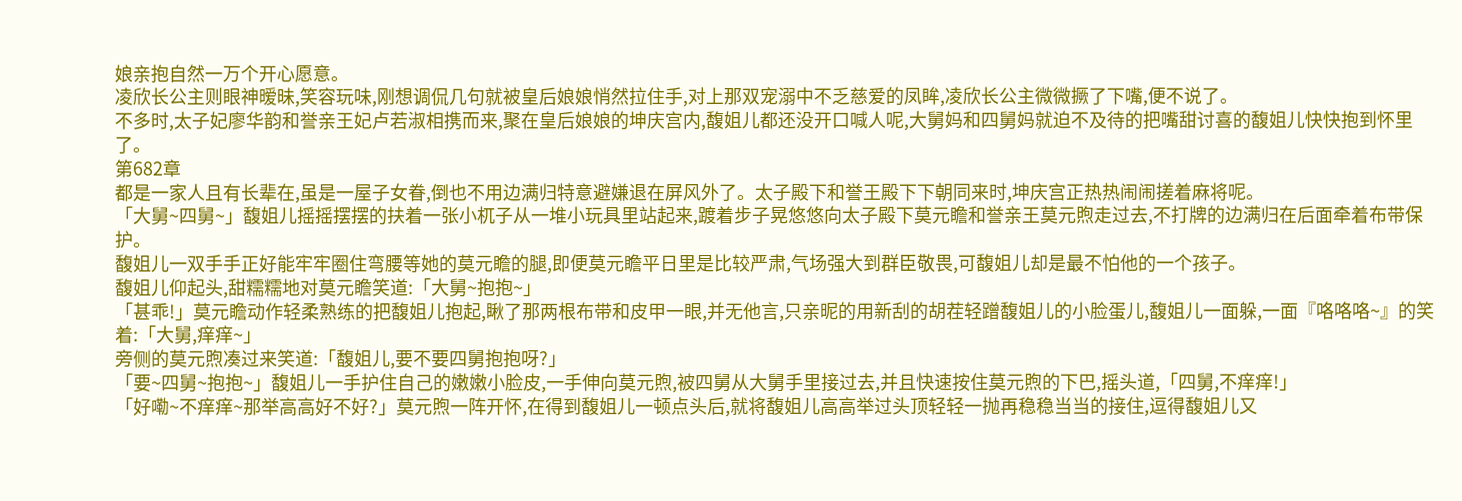娘亲抱自然一万个开心愿意。
凌欣长公主则眼神暧昧,笑容玩味,刚想调侃几句就被皇后娘娘悄然拉住手,对上那双宠溺中不乏慈爱的凤眸,凌欣长公主微微撅了下嘴,便不说了。
不多时,太子妃廖华韵和誉亲王妃卢若淑相携而来,聚在皇后娘娘的坤庆宫内,馥姐儿都还没开口喊人呢,大舅妈和四舅妈就迫不及待的把嘴甜讨喜的馥姐儿快快抱到怀里了。
第682章
都是一家人且有长辈在,虽是一屋子女眷,倒也不用边满归特意避嫌退在屏风外了。太子殿下和誉王殿下下朝同来时,坤庆宫正热热闹闹搓着麻将呢。
「大舅~四舅~」馥姐儿摇摇摆摆的扶着一张小杌子从一堆小玩具里站起来,踱着步子晃悠悠向太子殿下莫元瞻和誉亲王莫元煦走过去,不打牌的边满归在后面牵着布带保护。
馥姐儿一双手手正好能牢牢圈住弯腰等她的莫元瞻的腿,即便莫元瞻平日里是比较严肃,气场强大到群臣敬畏,可馥姐儿却是最不怕他的一个孩子。
馥姐儿仰起头,甜糯糯地对莫元瞻笑道:「大舅~抱抱~」
「甚乖!」莫元瞻动作轻柔熟练的把馥姐儿抱起,瞅了那两根布带和皮甲一眼,并无他言,只亲昵的用新刮的胡茬轻蹭馥姐儿的小脸蛋儿,馥姐儿一面躲,一面『咯咯咯~』的笑着:「大舅,痒痒~」
旁侧的莫元煦凑过来笑道:「馥姐儿,要不要四舅抱抱呀?」
「要~四舅~抱抱~」馥姐儿一手护住自己的嫩嫩小脸皮,一手伸向莫元煦,被四舅从大舅手里接过去,并且快速按住莫元煦的下巴,摇头道,「四舅,不痒痒!」
「好嘞~不痒痒~那举高高好不好?」莫元煦一阵开怀,在得到馥姐儿一顿点头后,就将馥姐儿高高举过头顶轻轻一抛再稳稳当当的接住,逗得馥姐儿又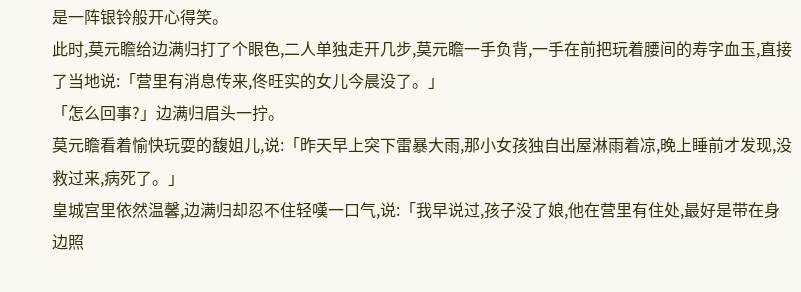是一阵银铃般开心得笑。
此时,莫元瞻给边满归打了个眼色,二人单独走开几步,莫元瞻一手负背,一手在前把玩着腰间的寿字血玉,直接了当地说:「营里有消息传来,佟旺实的女儿今晨没了。」
「怎么回事?」边满归眉头一拧。
莫元瞻看着愉快玩耍的馥姐儿,说:「昨天早上突下雷暴大雨,那小女孩独自出屋淋雨着凉,晚上睡前才发现,没救过来,病死了。」
皇城宫里依然温馨,边满归却忍不住轻嘆一口气,说:「我早说过,孩子没了娘,他在营里有住处,最好是带在身边照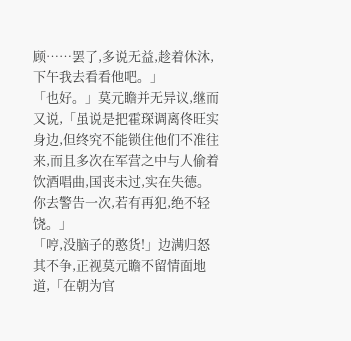顾……罢了,多说无益,趁着休沐,下午我去看看他吧。」
「也好。」莫元瞻并无异议,继而又说,「虽说是把霍琛调离佟旺实身边,但终究不能锁住他们不准往来,而且多次在军营之中与人偷着饮酒唱曲,国丧未过,实在失德。你去警告一次,若有再犯,绝不轻饶。」
「哼,没脑子的憨货!」边满归怒其不争,正视莫元瞻不留情面地道,「在朝为官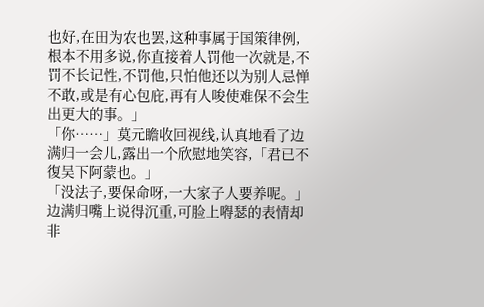也好,在田为农也罢,这种事属于国策律例,根本不用多说,你直接着人罚他一次就是,不罚不长记性,不罚他,只怕他还以为别人忌惮不敢,或是有心包庇,再有人唆使难保不会生出更大的事。」
「你……」莫元瞻收回视线,认真地看了边满归一会儿,露出一个欣慰地笑容,「君已不復吴下阿蒙也。」
「没法子,要保命呀,一大家子人要养呢。」边满归嘴上说得沉重,可脸上嘚瑟的表情却非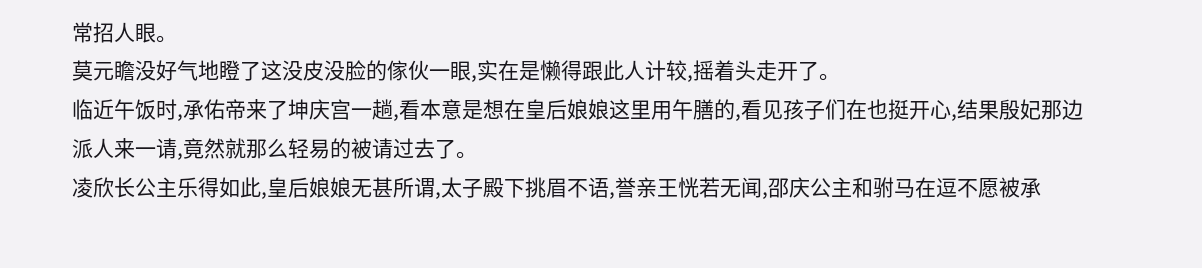常招人眼。
莫元瞻没好气地瞪了这没皮没脸的傢伙一眼,实在是懒得跟此人计较,摇着头走开了。
临近午饭时,承佑帝来了坤庆宫一趟,看本意是想在皇后娘娘这里用午膳的,看见孩子们在也挺开心,结果殷妃那边派人来一请,竟然就那么轻易的被请过去了。
凌欣长公主乐得如此,皇后娘娘无甚所谓,太子殿下挑眉不语,誉亲王恍若无闻,邵庆公主和驸马在逗不愿被承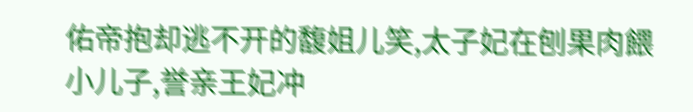佑帝抱却逃不开的馥姐儿笑,太子妃在刨果肉餵小儿子,誉亲王妃冲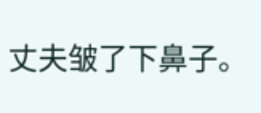丈夫皱了下鼻子。